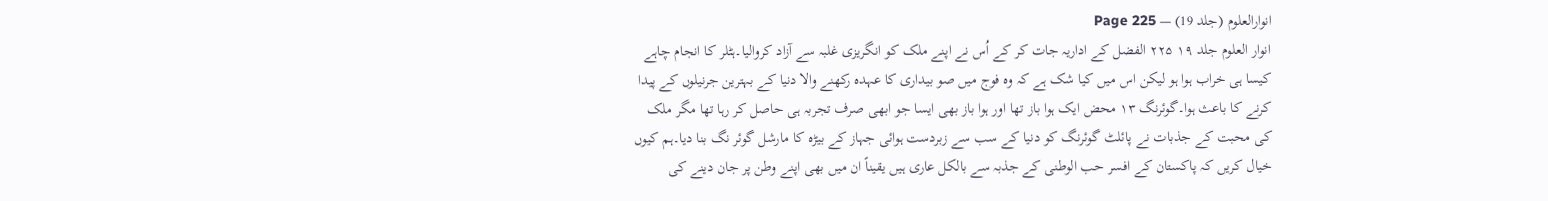انوارالعلوم (جلد 19) — Page 225
انوار العلوم جلد ۱۹ ۲۲۵ الفضل کے اداریہ جات کر کے اُس نے اپنے ملک کو انگریزی غلبہ سے آزاد کروالیا۔ہٹلر کا انجام چاہے کیسا ہی خراب ہوا ہو لیکن اس میں کیا شک ہے کہ وہ فوج میں صو بیداری کا عہدہ رکھنے والا دنیا کے بہترین جرنیلوں کے پیدا کرنے کا باعث ہوا۔گوئرنگ ۱۳ محض ایک ہوا باز تھا اور ہوا باز بھی ایسا جو ابھی صرف تجربہ ہی حاصل کر رہا تھا مگر ملک کی محبت کے جذبات نے پائلٹ گوئرنگ کو دنیا کے سب سے زبردست ہوائی جہاز کے بیڑہ کا مارشل گوئر نگ بنا دیا۔ہم کیوں خیال کریں کہ پاکستان کے افسر حب الوطنی کے جذبہ سے بالکل عاری ہیں یقیناً ان میں بھی اپنے وطن پر جان دینے کی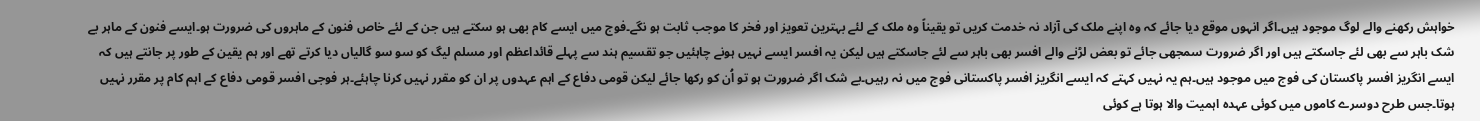خواہش رکھنے والے لوگ موجود ہیں۔اگر انہوں موقع دیا جائے کہ وہ اپنے ملک کی آزاد نہ خدمت کریں تو یقیناً وہ ملک کے لئے بہترین تعویز اور فخر کا موجب ثابت ہو نگے۔فوج میں ایسے کام بھی ہو سکتے ہیں جن کے لئے خاص فنون کے ماہروں کی ضرورت ہو۔ایسے فنون کے ماہر بے شک باہر سے بھی لئے جاسکتے ہیں اور اگر ضرورت سمجھی جائے تو بعض لڑنے والے افسر بھی باہر سے لئے جاسکتے ہیں لیکن یہ افسر ایسے نہیں ہونے چاہئیں جو تقسیم ہند سے پہلے قائداعظم اور مسلم لیگ کو سو سو گالیاں دیا کرتے تھے اور ہم یقین کے طور پر جانتے ہیں کہ ایسے انگریز افسر پاکستان کی فوج میں موجود ہیں۔ہم یہ نہیں کہتے کہ ایسے انگریز افسر پاکستانی فوج میں نہ رہیں۔بے شک اگر ضرورت ہو تو اُن کو رکھا جائے لیکن قومی دفاع کے اہم عہدوں پر ان کو مقرر نہیں کرنا چاہئے۔ہر فوجی افسر قومی دفاع کے اہم کام پر مقرر نہیں ہوتا۔جس طرح دوسرے کاموں میں کوئی عہدہ اہمیت والا ہوتا ہے کوئی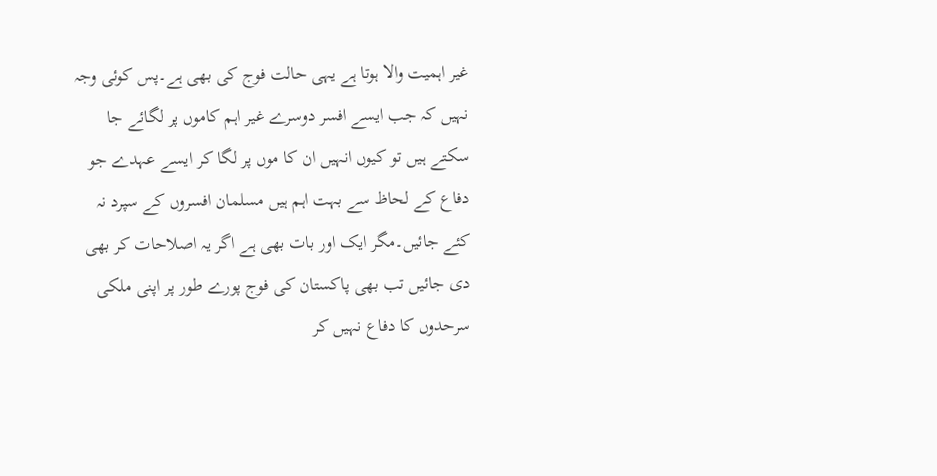غیر اہمیت والا ہوتا ہے یہی حالت فوج کی بھی ہے۔پس کوئی وجہ نہیں کہ جب ایسے افسر دوسرے غیر اہم کاموں پر لگائے جا سکتے ہیں تو کیوں انہیں ان کا موں پر لگا کر ایسے عہدے جو دفاع کے لحاظ سے بہت اہم ہیں مسلمان افسروں کے سپرد نہ کئے جائیں۔مگر ایک اور بات بھی ہے اگر یہ اصلاحات کر بھی دی جائیں تب بھی پاکستان کی فوج پورے طور پر اپنی ملکی سرحدوں کا دفاع نہیں کر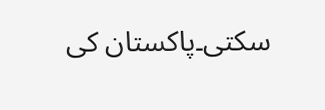سکتی۔پاکستان کی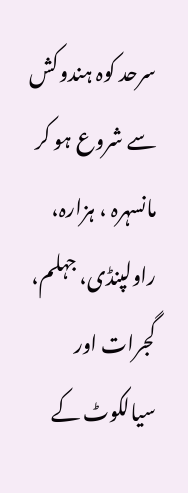سرحد کوہ ہندوکش سے شروع ہو کر مانسہرہ ، ہزارہ، راولپنڈی، جہلم، گجرات اور سیالکوٹ کے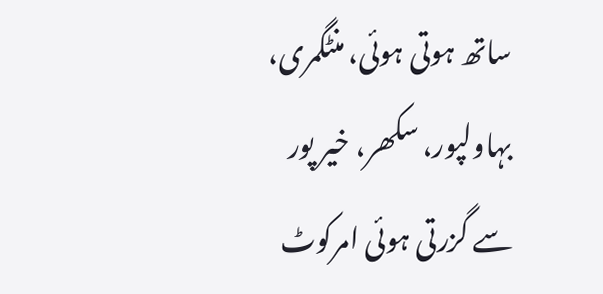ساتھ ہوتی ہوئی، منٹگمری، بہاولپور، سکھر، خیر پور سے گزرتی ہوئی امرکوٹ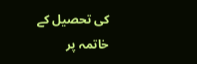کی تحصیل کے خاتمہ پر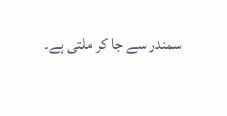سمندر سے جا کر ملتی ہے۔